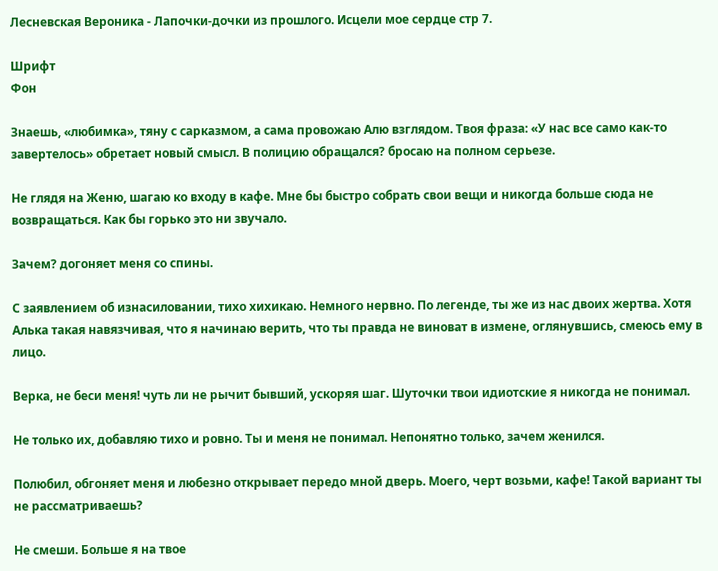Лесневская Вероника - Лапочки-дочки из прошлого. Исцели мое сердце стр 7.

Шрифт
Фон

Знаешь, «любимка», тяну с сарказмом, а сама провожаю Алю взглядом. Твоя фраза: «У нас все само как-то завертелось» обретает новый смысл. В полицию обращался? бросаю на полном серьезе.

Не глядя на Женю, шагаю ко входу в кафе. Мне бы быстро собрать свои вещи и никогда больше сюда не возвращаться. Как бы горько это ни звучало.

Зачем? догоняет меня со спины.

С заявлением об изнасиловании, тихо хихикаю. Немного нервно. По легенде, ты же из нас двоих жертва. Хотя Алька такая навязчивая, что я начинаю верить, что ты правда не виноват в измене, оглянувшись, смеюсь ему в лицо.

Верка, не беси меня! чуть ли не рычит бывший, ускоряя шаг. Шуточки твои идиотские я никогда не понимал.

Не только их, добавляю тихо и ровно. Ты и меня не понимал. Непонятно только, зачем женился.

Полюбил, обгоняет меня и любезно открывает передо мной дверь. Моего, черт возьми, кафе! Такой вариант ты не рассматриваешь?

Не смеши. Больше я на твое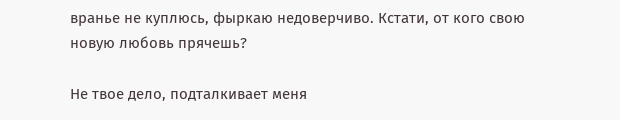вранье не куплюсь, фыркаю недоверчиво. Кстати, от кого свою новую любовь прячешь?

Не твое дело, подталкивает меня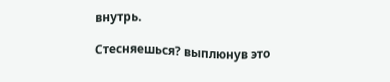внутрь.

Стесняешься? выплюнув это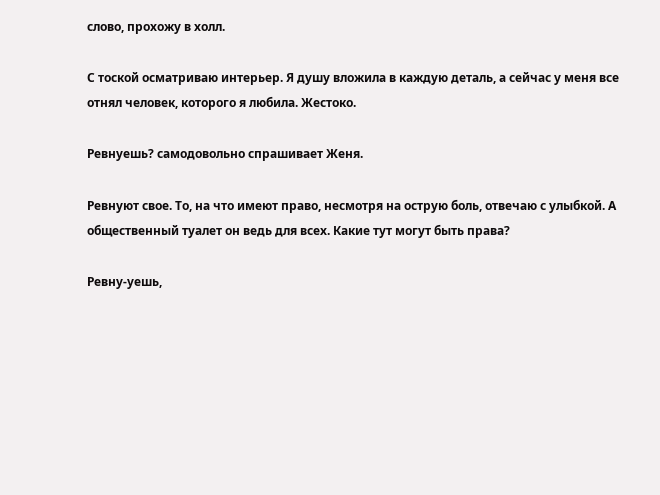слово, прохожу в холл.

С тоской осматриваю интерьер. Я душу вложила в каждую деталь, а сейчас у меня все отнял человек, которого я любила. Жестоко.

Ревнуешь? самодовольно спрашивает Женя.

Ревнуют свое. То, на что имеют право, несмотря на острую боль, отвечаю с улыбкой. А общественный туалет он ведь для всех. Какие тут могут быть права?

Ревну-уешь,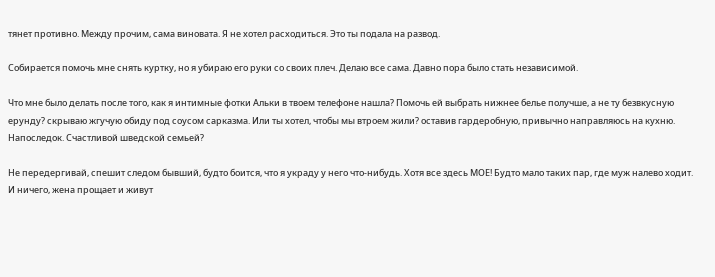тянет противно. Между прочим, сама виновата. Я не хотел расходиться. Это ты подала на развод.

Собирается помочь мне снять куртку, но я убираю его руки со своих плеч. Делаю все сама. Давно пора было стать независимой.

Что мне было делать после того, как я интимные фотки Альки в твоем телефоне нашла? Помочь ей выбрать нижнее белье получше, а не ту безвкусную ерунду? скрываю жгучую обиду под соусом сарказма. Или ты хотел, чтобы мы втроем жили? оставив гардеробную, привычно направляюсь на кухню. Напоследок. Счастливой шведской семьей?

Не передергивай, спешит следом бывший, будто боится, что я украду у него что-нибудь. Хотя все здесь МОЕ! Будто мало таких пар, где муж налево ходит. И ничего, жена прощает и живут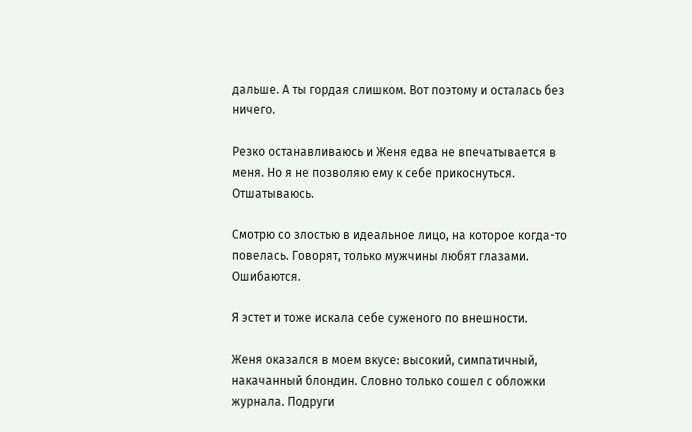дальше. А ты гордая слишком. Вот поэтому и осталась без ничего.

Резко останавливаюсь и Женя едва не впечатывается в меня. Но я не позволяю ему к себе прикоснуться. Отшатываюсь.

Смотрю со злостью в идеальное лицо, на которое когда-то повелась. Говорят, только мужчины любят глазами. Ошибаются.

Я эстет и тоже искала себе суженого по внешности.

Женя оказался в моем вкусе: высокий, симпатичный, накачанный блондин. Словно только сошел с обложки журнала. Подруги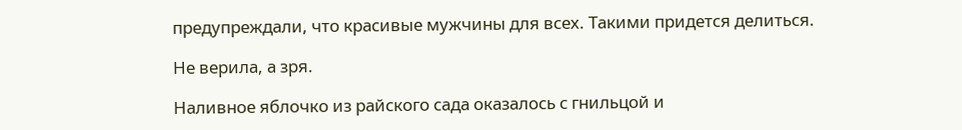предупреждали, что красивые мужчины для всех. Такими придется делиться.

Не верила, а зря.

Наливное яблочко из райского сада оказалось с гнильцой и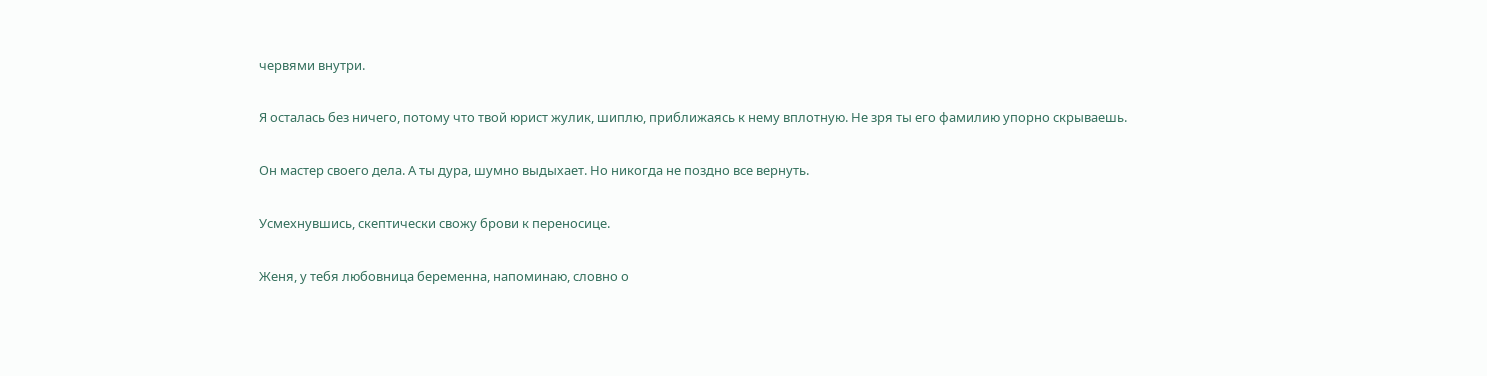червями внутри.

Я осталась без ничего, потому что твой юрист жулик, шиплю, приближаясь к нему вплотную. Не зря ты его фамилию упорно скрываешь.

Он мастер своего дела. А ты дура, шумно выдыхает. Но никогда не поздно все вернуть.

Усмехнувшись, скептически свожу брови к переносице.

Женя, у тебя любовница беременна, напоминаю, словно о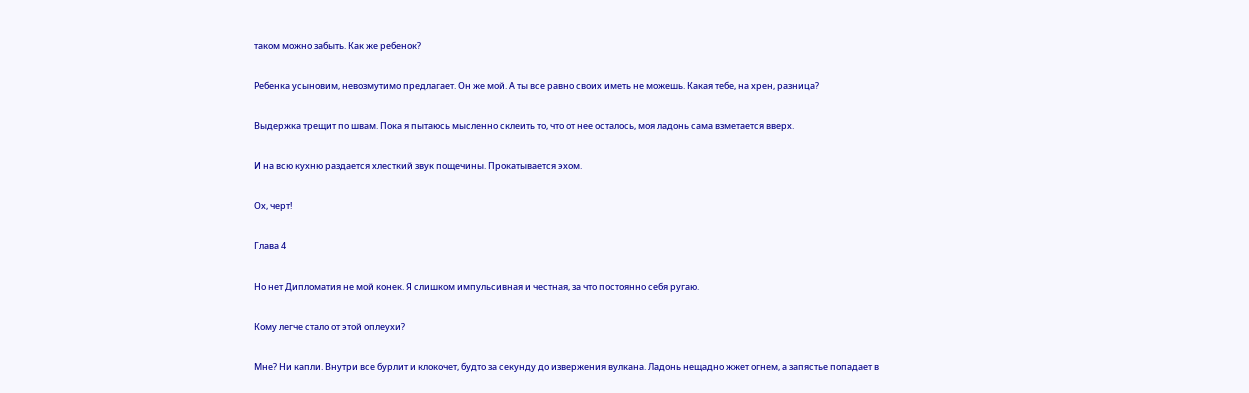таком можно забыть. Как же ребенок?

Ребенка усыновим, невозмутимо предлагает. Он же мой. А ты все равно своих иметь не можешь. Какая тебе, на хрен, разница?

Выдержка трещит по швам. Пока я пытаюсь мысленно склеить то, что от нее осталось, моя ладонь сама взметается вверх.

И на всю кухню раздается хлесткий звук пощечины. Прокатывается эхом.

Ох, черт!

Глава 4

Но нет Дипломатия не мой конек. Я слишком импульсивная и честная, за что постоянно себя ругаю.

Кому легче стало от этой оплеухи?

Мне? Ни капли. Внутри все бурлит и клокочет, будто за секунду до извержения вулкана. Ладонь нещадно жжет огнем, а запястье попадает в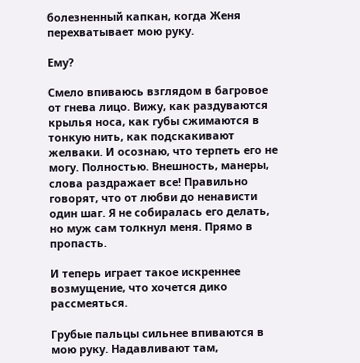болезненный капкан, когда Женя перехватывает мою руку.

Ему?

Смело впиваюсь взглядом в багровое от гнева лицо. Вижу, как раздуваются крылья носа, как губы сжимаются в тонкую нить, как подскакивают желваки. И осознаю, что терпеть его не могу. Полностью. Внешность, манеры, слова раздражает все! Правильно говорят, что от любви до ненависти один шаг. Я не собиралась его делать, но муж сам толкнул меня. Прямо в пропасть.

И теперь играет такое искреннее возмущение, что хочется дико рассмеяться.

Грубые пальцы сильнее впиваются в мою руку. Надавливают там,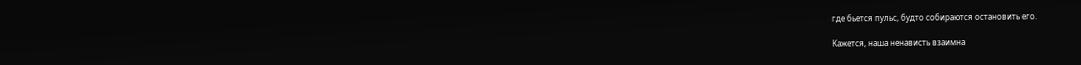где бьется пульс, будто собираются остановить его.

Кажется, наша ненависть взаимна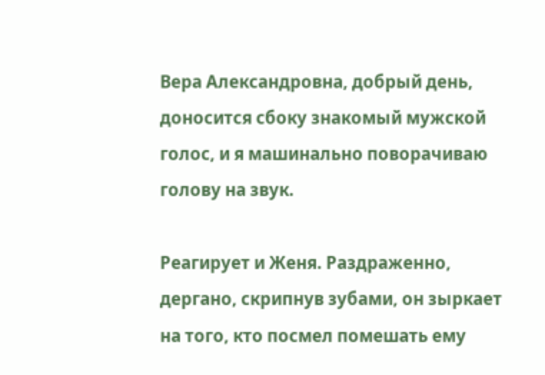Вера Александровна, добрый день, доносится сбоку знакомый мужской голос, и я машинально поворачиваю голову на звук.

Реагирует и Женя. Раздраженно, дергано, скрипнув зубами, он зыркает на того, кто посмел помешать ему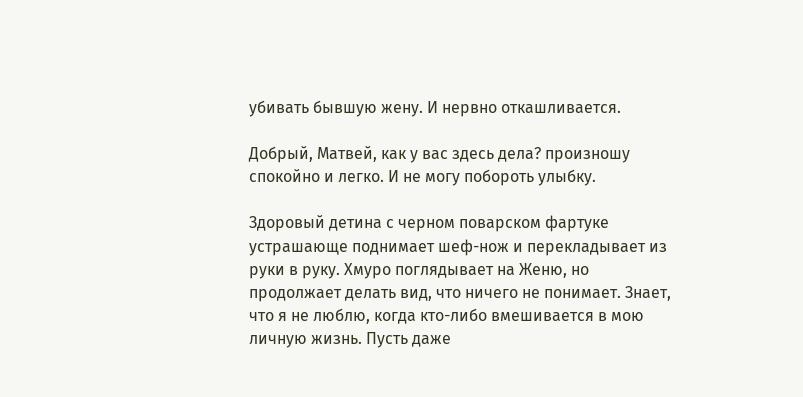убивать бывшую жену. И нервно откашливается.

Добрый, Матвей, как у вас здесь дела? произношу спокойно и легко. И не могу побороть улыбку.

Здоровый детина с черном поварском фартуке устрашающе поднимает шеф-нож и перекладывает из руки в руку. Хмуро поглядывает на Женю, но продолжает делать вид, что ничего не понимает. Знает, что я не люблю, когда кто-либо вмешивается в мою личную жизнь. Пусть даже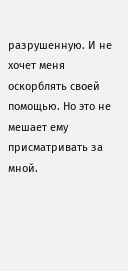разрушенную. И не хочет меня оскорблять своей помощью. Но это не мешает ему присматривать за мной.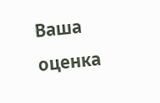Ваша оценка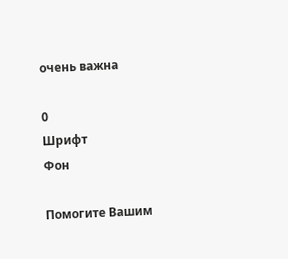очень важна

0
Шрифт
Фон

Помогите Вашим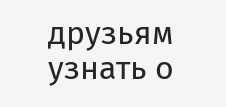друзьям узнать о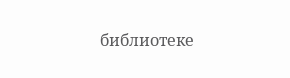библиотеке